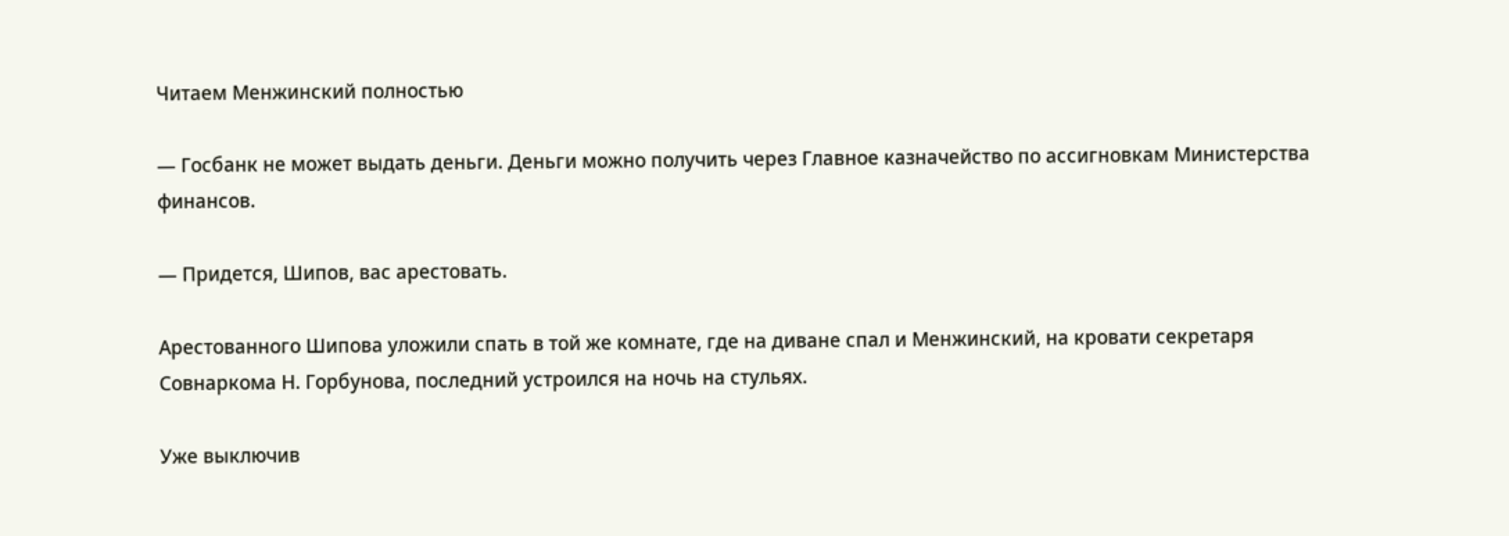Читаем Менжинский полностью

— Госбанк не может выдать деньги. Деньги можно получить через Главное казначейство по ассигновкам Министерства финансов.

— Придется, Шипов, вас арестовать.

Арестованного Шипова уложили спать в той же комнате, где на диване спал и Менжинский, на кровати секретаря Совнаркома Н. Горбунова, последний устроился на ночь на стульях.

Уже выключив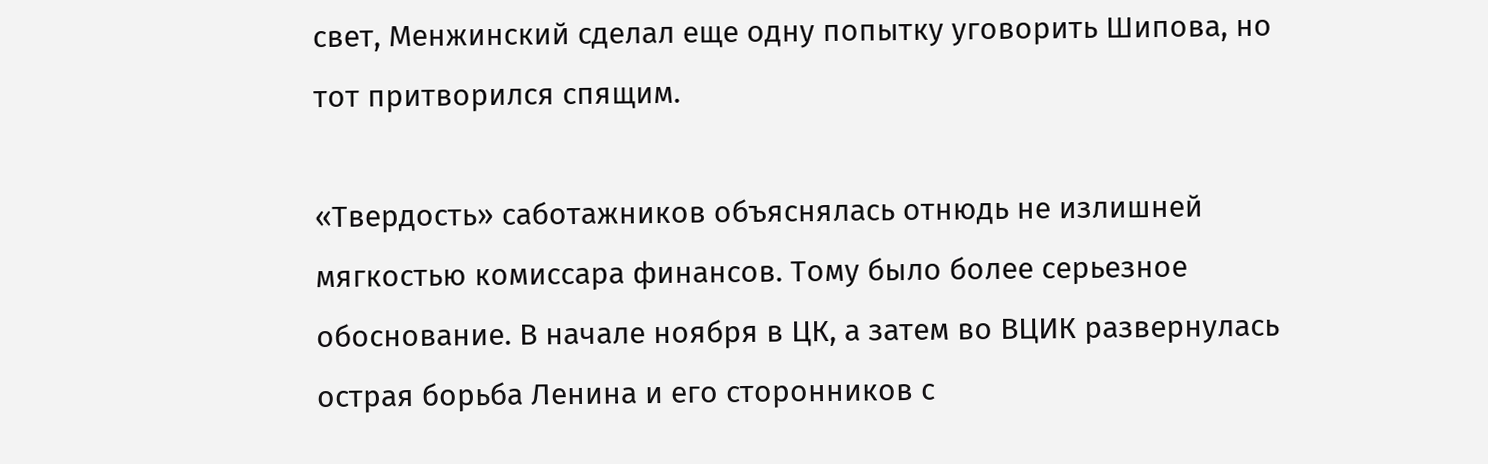свет, Менжинский сделал еще одну попытку уговорить Шипова, но тот притворился спящим.

«Твердость» саботажников объяснялась отнюдь не излишней мягкостью комиссара финансов. Тому было более серьезное обоснование. В начале ноября в ЦК, а затем во ВЦИК развернулась острая борьба Ленина и его сторонников с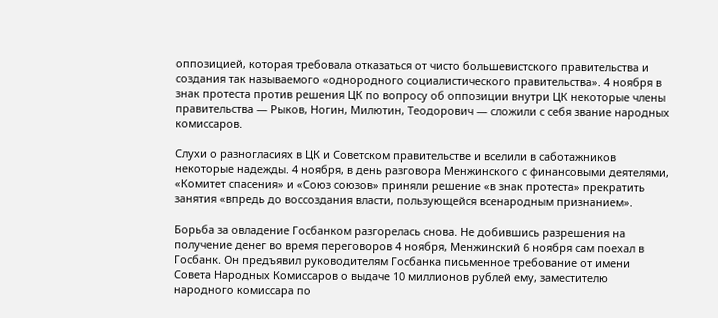оппозицией, которая требовала отказаться от чисто большевистского правительства и создания так называемого «однородного социалистического правительства». 4 ноября в знак протеста против решения ЦК по вопросу об оппозиции внутри ЦК некоторые члены правительства — Рыков, Ногин, Милютин, Теодорович — сложили с себя звание народных комиссаров.

Слухи о разногласиях в ЦК и Советском правительстве и вселили в саботажников некоторые надежды. 4 ноября, в день разговора Менжинского с финансовыми деятелями, «Комитет спасения» и «Союз союзов» приняли решение «в знак протеста» прекратить занятия «впредь до воссоздания власти, пользующейся всенародным признанием».

Борьба за овладение Госбанком разгорелась снова. Не добившись разрешения на получение денег во время переговоров 4 ноября, Менжинский 6 ноября сам поехал в Госбанк. Он предъявил руководителям Госбанка письменное требование от имени Совета Народных Комиссаров о выдаче 10 миллионов рублей ему, заместителю народного комиссара по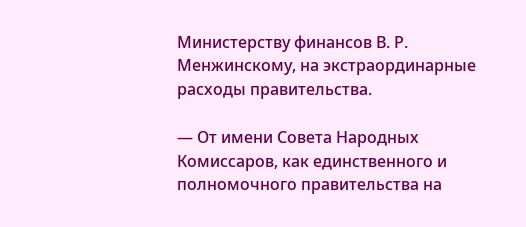Министерству финансов В. Р. Менжинскому, на экстраординарные расходы правительства.

— От имени Совета Народных Комиссаров, как единственного и полномочного правительства на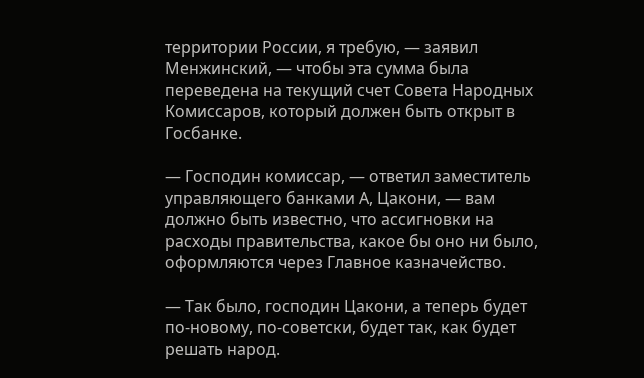территории России, я требую, — заявил Менжинский, — чтобы эта сумма была переведена на текущий счет Совета Народных Комиссаров, который должен быть открыт в Госбанке.

— Господин комиссар, — ответил заместитель управляющего банками А, Цакони, — вам должно быть известно, что ассигновки на расходы правительства, какое бы оно ни было, оформляются через Главное казначейство.

— Так было, господин Цакони, а теперь будет по-новому, по-советски, будет так, как будет решать народ.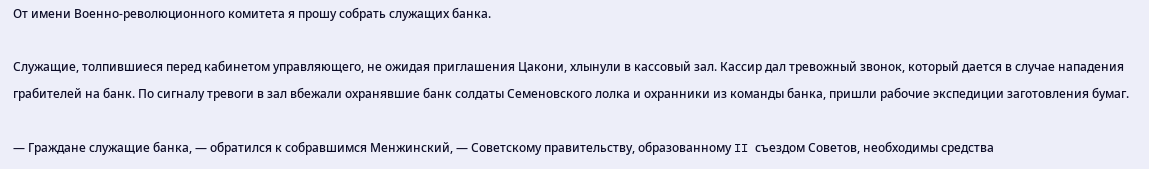От имени Военно-революционного комитета я прошу собрать служащих банка.

Служащие, толпившиеся перед кабинетом управляющего, не ожидая приглашения Цакони, хлынули в кассовый зал. Кассир дал тревожный звонок, который дается в случае нападения грабителей на банк. По сигналу тревоги в зал вбежали охранявшие банк солдаты Семеновского лолка и охранники из команды банка, пришли рабочие экспедиции заготовления бумаг.

— Граждане служащие банка, — обратился к собравшимся Менжинский, — Советскому правительству, образованному II съездом Советов, необходимы средства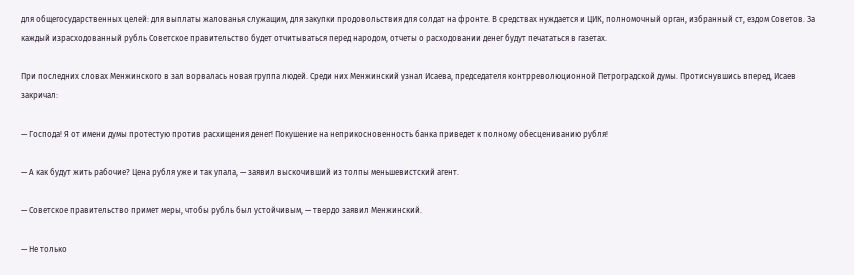для общегосударственных целей: для выплаты жалованья служащим, для закупки продовольствия для солдат на фронте. В средствах нуждается и ЦИК, полномочный орган, избранный ст, ездом Советов. За каждый израсходованный рубль Советское правительство будет отчитываться перед народом, отчеты о расходовании денег будут печататься в газетах.

При последних словах Менжинского в зал ворвалась новая группа людей. Среди них Менжинский узнал Исаева, председателя контрреволюционной Петроградской думы. Протиснувшись вперед, Исаев закричал:

— Господа! Я от имени думы протестую против расхищения денег! Покушение на неприкосновенность банка приведет к полному обесцениванию рубля!

— А как будут жить рабочие? Цена рубля уже и так упала, — заявил выскочивший из толпы меньшевистский агент.

— Советское правительство примет меры, чтобы рубль был устойчивым, — твердо заявил Менжинский.

— Не только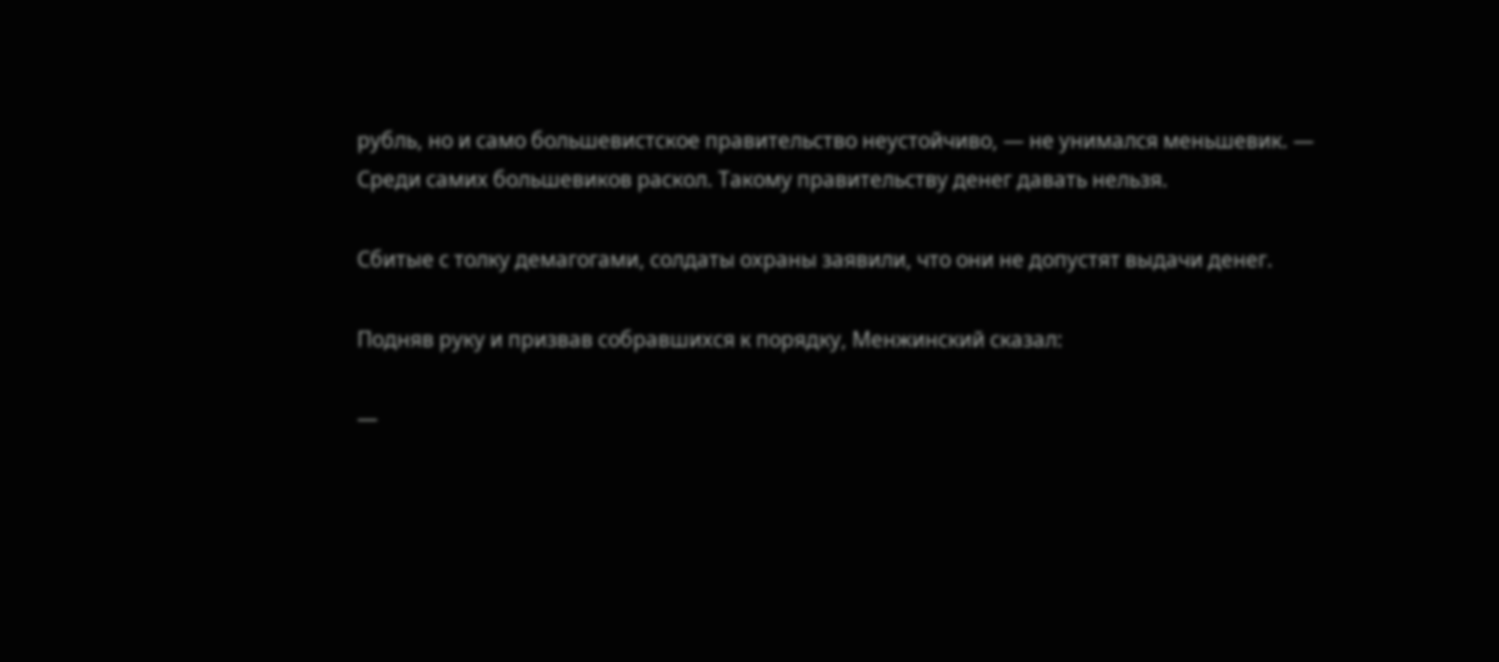рубль, но и само большевистское правительство неустойчиво, — не унимался меньшевик. — Среди самих большевиков раскол. Такому правительству денег давать нельзя.

Сбитые с толку демагогами, солдаты охраны заявили, что они не допустят выдачи денег.

Подняв руку и призвав собравшихся к порядку, Менжинский сказал:

—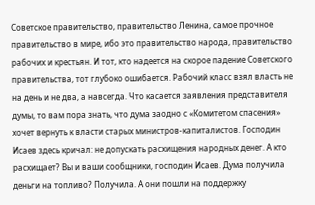Советское правительство, правительство Ленина, самое прочное правительство в мире, ибо это правительство народа, правительство рабочих и крестьян. И тот, кто надеется на скорое падение Советского правительства, тот глубоко ошибается. Рабочий класс взял власть не на день и не два, а навсегда. Что касается заявления представителя думы, то вам пора знать, что дума заодно с «Комитетом спасения» хочет вернуть к власти старых министров-капиталистов. Господин Исаев здесь кричал: не допускать расхищения народных денег. А кто расхищает? Вы и ваши сообщники, господин Исаев. Дума получила деньги на топливо? Получила. А они пошли на поддержку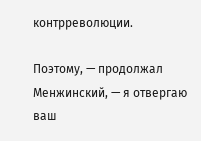контрреволюции.

Поэтому, — продолжал Менжинский, — я отвергаю ваш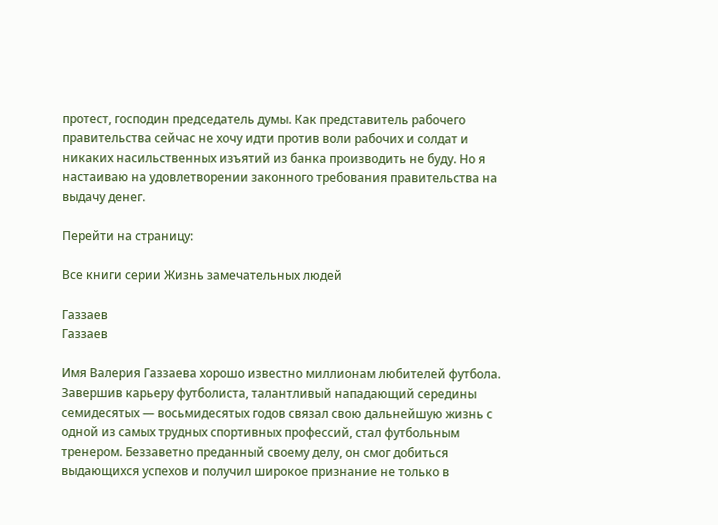протест, господин председатель думы. Как представитель рабочего правительства сейчас не хочу идти против воли рабочих и солдат и никаких насильственных изъятий из банка производить не буду. Но я настаиваю на удовлетворении законного требования правительства на выдачу денег.

Перейти на страницу:

Все книги серии Жизнь замечательных людей

Газзаев
Газзаев

Имя Валерия Газзаева хорошо известно миллионам любителей футбола. Завершив карьеру футболиста, талантливый нападающий середины семидесятых — восьмидесятых годов связал свою дальнейшую жизнь с одной из самых трудных спортивных профессий, стал футбольным тренером. Беззаветно преданный своему делу, он смог добиться выдающихся успехов и получил широкое признание не только в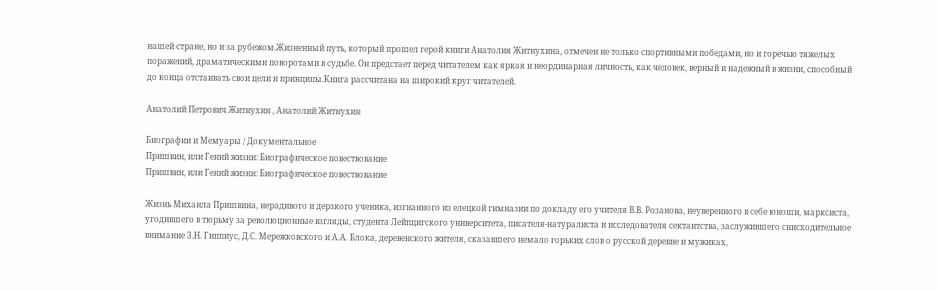нашей стране, но и за рубежом.Жизненный путь, который прошел герой книги Анатолия Житнухина, отмечен не только спортивными победами, но и горечью тяжелых поражений, драматическими поворотами в судьбе. Он предстает перед читателем как яркая и неординарная личность, как человек, верный и надежный в жизни, способный до конца отстаивать свои цели и принципы.Книга рассчитана на широкий круг читателей.

Анатолий Петрович Житнухин , Анатолий Житнухин

Биографии и Мемуары / Документальное
Пришвин, или Гений жизни: Биографическое повествование
Пришвин, или Гений жизни: Биографическое повествование

Жизнь Михаила Пришвина, нерадивого и дерзкого ученика, изгнанного из елецкой гимназии по докладу его учителя В.В. Розанова, неуверенного в себе юноши, марксиста, угодившего в тюрьму за революционные взгляды, студента Лейпцигского университета, писателя-натуралиста и исследователя сектантства, заслужившего снисходительное внимание З.Н. Гиппиус, Д.С. Мережковского и А.А. Блока, деревенского жителя, сказавшего немало горьких слов о русской деревне и мужиках,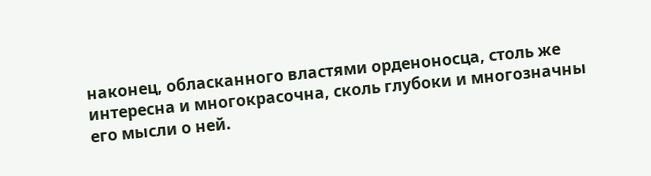наконец, обласканного властями орденоносца, столь же интересна и многокрасочна, сколь глубоки и многозначны его мысли о ней.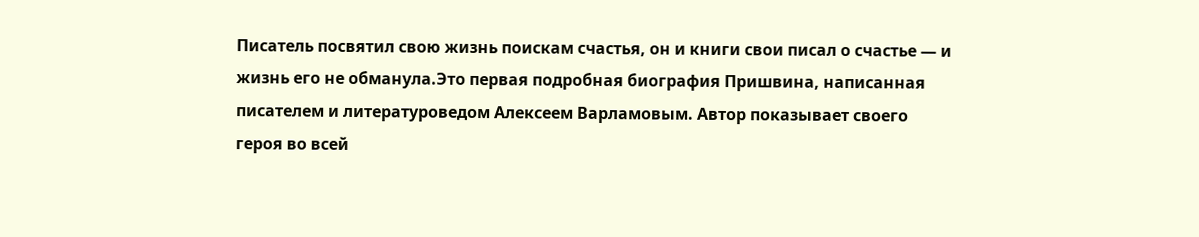Писатель посвятил свою жизнь поискам счастья, он и книги свои писал о счастье — и жизнь его не обманула.Это первая подробная биография Пришвина, написанная писателем и литературоведом Алексеем Варламовым. Автор показывает своего героя во всей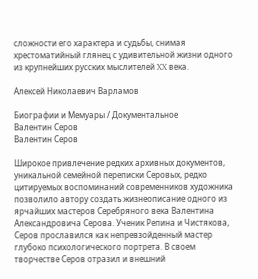сложности его характера и судьбы, снимая хрестоматийный глянец с удивительной жизни одного из крупнейших русских мыслителей XX века.

Алексей Николаевич Варламов

Биографии и Мемуары / Документальное
Валентин Серов
Валентин Серов

Широкое привлечение редких архивных документов, уникальной семейной переписки Серовых, редко цитируемых воспоминаний современников художника позволило автору создать жизнеописание одного из ярчайших мастеров Серебряного века Валентина Александровича Серова. Ученик Репина и Чистякова, Серов прославился как непревзойденный мастер глубоко психологического портрета. В своем творчестве Серов отразил и внешний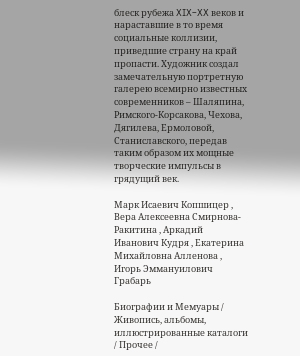блеск рубежа XIX–XX веков и нараставшие в то время социальные коллизии, приведшие страну на край пропасти. Художник создал замечательную портретную галерею всемирно известных современников – Шаляпина, Римского-Корсакова, Чехова, Дягилева, Ермоловой, Станиславского, передав таким образом их мощные творческие импульсы в грядущий век.

Марк Исаевич Копшицер , Вера Алексеевна Смирнова-Ракитина , Аркадий Иванович Кудря , Екатерина Михайловна Алленова , Игорь Эммануилович Грабарь

Биографии и Мемуары / Живопись, альбомы, иллюстрированные каталоги / Прочее /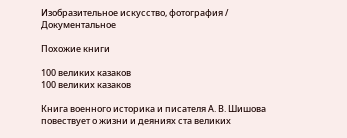Изобразительное искусство, фотография / Документальное

Похожие книги

100 великих казаков
100 великих казаков

Книга военного историка и писателя А. В. Шишова повествует о жизни и деяниях ста великих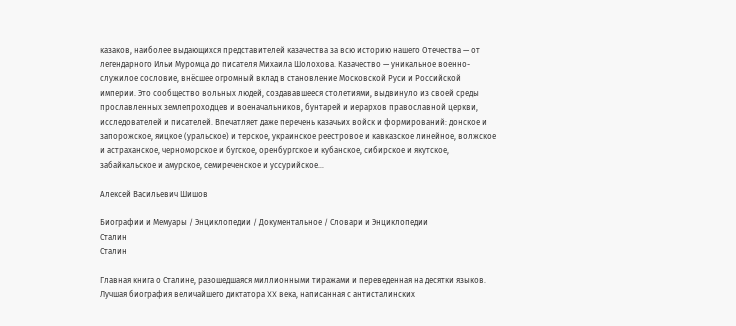казаков, наиболее выдающихся представителей казачества за всю историю нашего Отечества — от легендарного Ильи Муромца до писателя Михаила Шолохова. Казачество — уникальное военно-служилое сословие, внёсшее огромный вклад в становление Московской Руси и Российской империи. Это сообщество вольных людей, создававшееся столетиями, выдвинуло из своей среды прославленных землепроходцев и военачальников, бунтарей и иерархов православной церкви, исследователей и писателей. Впечатляет даже перечень казачьих войск и формирований: донское и запорожское, яицкое (уральское) и терское, украинское реестровое и кавказское линейное, волжское и астраханское, черноморское и бугское, оренбургское и кубанское, сибирское и якутское, забайкальское и амурское, семиреченское и уссурийское…

Алексей Васильевич Шишов

Биографии и Мемуары / Энциклопедии / Документальное / Словари и Энциклопедии
Сталин
Сталин

Главная книга о Сталине, разошедшаяся миллионными тиражами и переведенная на десятки языков. Лучшая биография величайшего диктатора XX века, написанная с антисталинских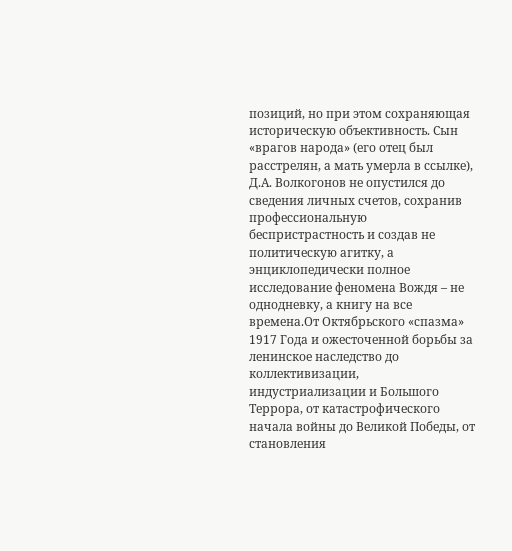позиций, но при этом сохраняющая историческую объективность. Сын «врагов народа» (его отец был расстрелян, а мать умерла в ссылке), Д.А. Волкогонов не опустился до сведения личных счетов, сохранив профессиональную беспристрастность и создав не политическую агитку, а энциклопедически полное исследование феномена Вождя – не однодневку, а книгу на все времена.От Октябрьского «спазма» 1917 Года и ожесточенной борьбы за ленинское наследство до коллективизации, индустриализации и Большого Террора, от катастрофического начала войны до Великой Победы, от становления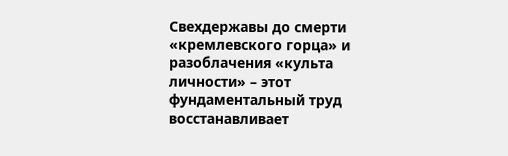Свехдержавы до смерти «кремлевского горца» и разоблачения «культа личности» – этот фундаментальный труд восстанавливает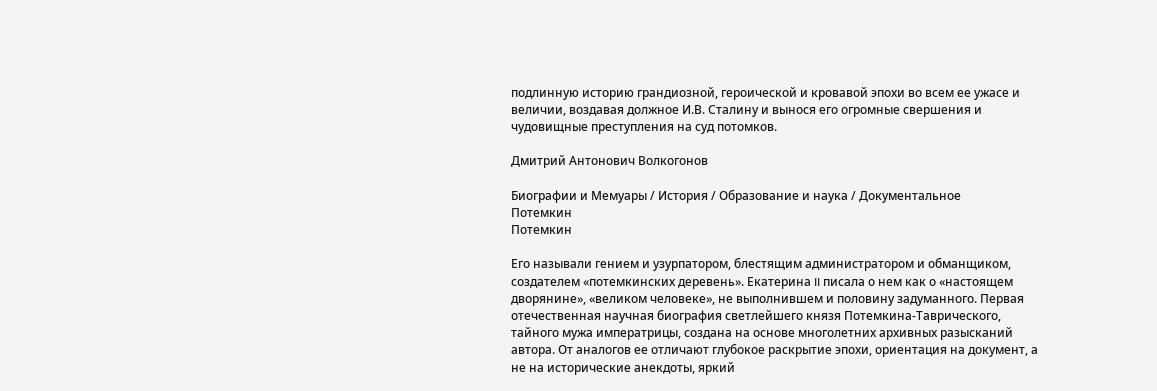подлинную историю грандиозной, героической и кровавой эпохи во всем ее ужасе и величии, воздавая должное И.В. Сталину и вынося его огромные свершения и чудовищные преступления на суд потомков.

Дмитрий Антонович Волкогонов

Биографии и Мемуары / История / Образование и наука / Документальное
Потемкин
Потемкин

Его называли гением и узурпатором, блестящим администратором и обманщиком, создателем «потемкинских деревень». Екатерина II писала о нем как о «настоящем дворянине», «великом человеке», не выполнившем и половину задуманного. Первая отечественная научная биография светлейшего князя Потемкина-Таврического, тайного мужа императрицы, создана на основе многолетних архивных разысканий автора. От аналогов ее отличают глубокое раскрытие эпохи, ориентация на документ, а не на исторические анекдоты, яркий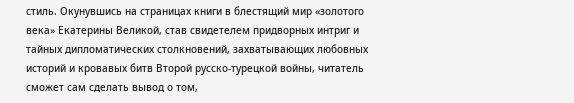стиль. Окунувшись на страницах книги в блестящий мир «золотого века» Екатерины Великой, став свидетелем придворных интриг и тайных дипломатических столкновений, захватывающих любовных историй и кровавых битв Второй русско-турецкой войны, читатель сможет сам сделать вывод о том,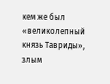кем же был «великолепный князь Тавриды», злым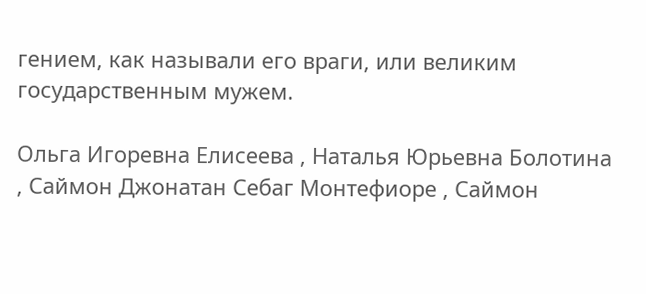гением, как называли его враги, или великим государственным мужем.

Ольга Игоревна Елисеева , Наталья Юрьевна Болотина , Саймон Джонатан Себаг Монтефиоре , Саймон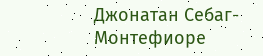Джонатан Себаг-Монтефиоре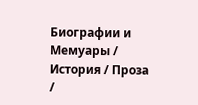Биографии и Мемуары / История / Проза /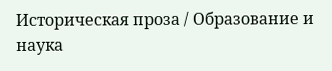Историческая проза / Образование и наука